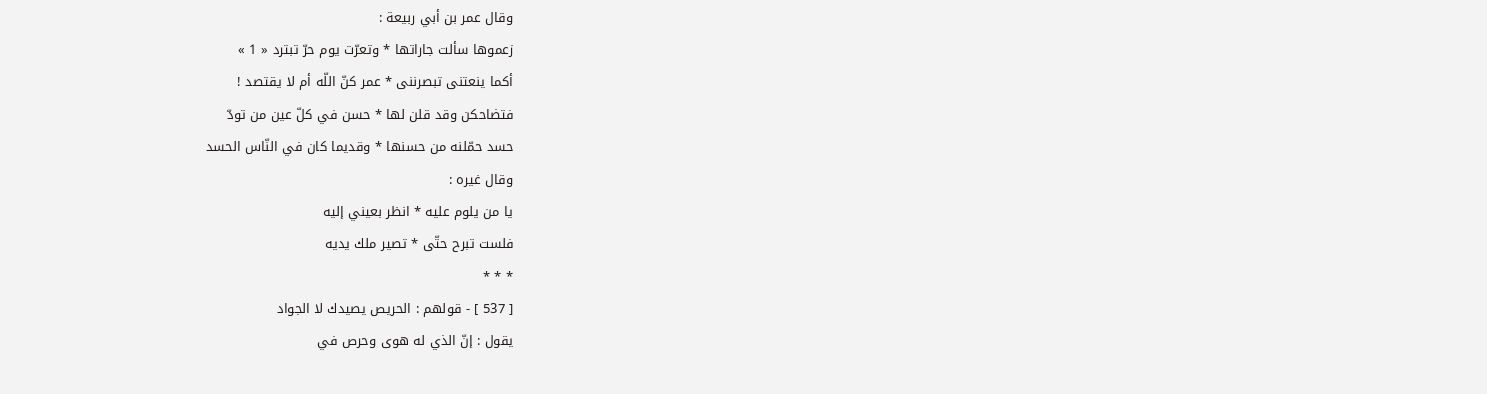وقال عمر بن أبي ربيعة :
زعموها سألت جاراتها * وتعرّت يوم حرّ تبترد « 1 »
أكما ينعتنى تبصرننى * عمر كنّ اللّه أم لا يقتصد !
فتضاحكن وقد قلن لها * حسن في كلّ عين من تودّ
حسد حمّلنه من حسنها * وقديما كان في النّاس الحسد
وقال غيره :
يا من يلوم عليه * انظر بعيني إليه
فلست تبرح حتّى * تصير ملك يديه
* * *
[ 537 ] - قولهم : الحريص يصيدك لا الجواد
يقول : إنّ الذي له هوى وحرص في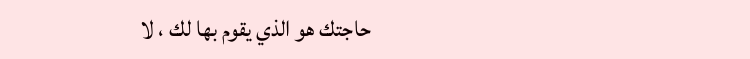حاجتك هو الذي يقوم بها لك ، لا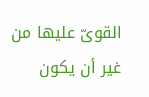القوىّ عليها من غير أن يكون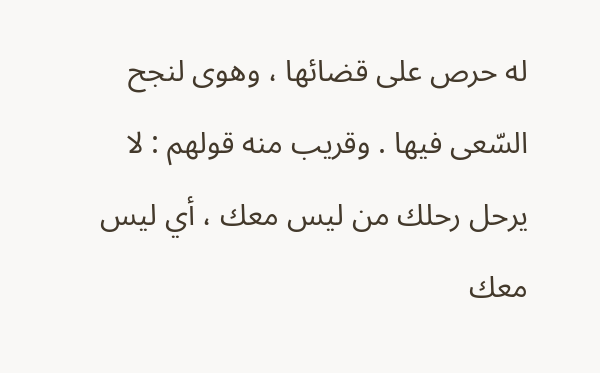له حرص على قضائها ، وهوى لنجح السّعى فيها . وقريب منه قولهم : لا يرحل رحلك من ليس معك ، أي ليس معك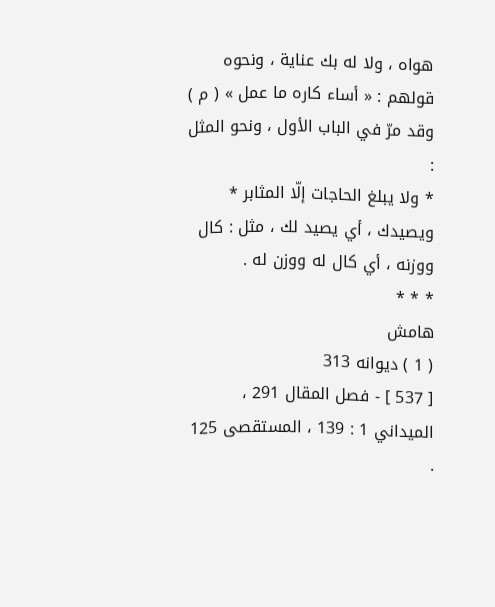هواه ، ولا له بك عناية ، ونحوه قولهم : « أساء كاره ما عمل » ( م ) وقد مرّ في الباب الأول ، ونحو المثل :
* ولا يبلغ الحاجات إلّا المثابر *
ويصيدك ، أي يصيد لك ، مثل : كال ووزنه ، أي كال له ووزن له .
* * *
هامش
( 1 ) ديوانه 313
[ 537 ] - فصل المقال 291 ، الميداني 1 : 139 ، المستقصى 125 .